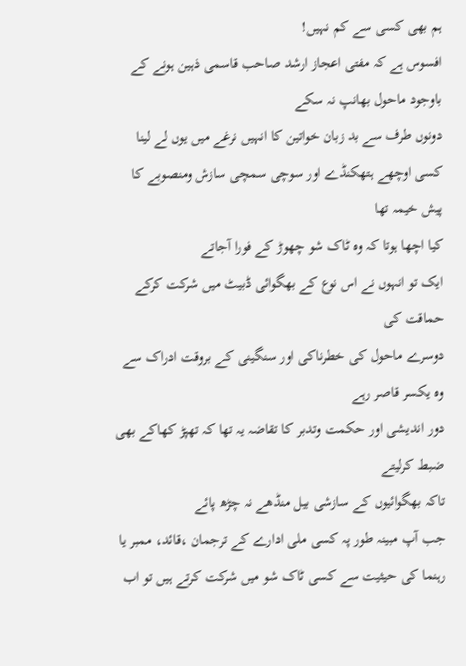ہم بھی کسی سے کم نہیں!
افسوس ہے کہ مفتی اعجاز ارشد صاحب قاسمی ذہین ہونے کے باوجود ماحول بھانپ نہ سکے
دونوں طرف سے بد زبان خواتین کا انہیں نرغے میں یوں لے لینا کسی اوچھے ہتھکنڈے اور سوچی سمچی سازش ومنصوبے کا پیش خیمہ تھا
کیا اچھا ہوتا کہ وہ ٹاک شو چھوڑ کے فورا آجاتے
ایک تو انہوں نے اس نوع کے بھگوائی ڈبیٹ میں شرکت کرکے حماقت کی
دوسرے ماحول کی خطرناکی اور سنگینی کے بروقت ادراک سے وہ یکسر قاصر رہے
دور اندیشی اور حکمت وتدبر کا تقاضہ یہ تھا کہ تھپڑ کھاکے بھی ضبط کرلیتے
تاکہ بھگوائیوں کے سازشی بیل منڈھے نہ چڑھ پائے
جب آپ مبینہ طور پہ کسی ملی ادارے کے ترجمان ،قائد، ممبر یا رہنما کی حیثیت سے کسی ٹاک شو میں شرکت کرتے ہیں تو اب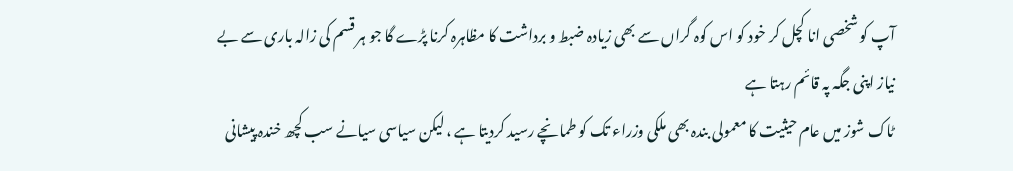آپ کو شخصی انا کچل کر خود کو اس کوہ گراں سے بھی زیادہ ضبط و برداشت کا مظاہرہ کرنا پڑے گا جو ہر قسم کی زالہ باری سے بے نیاز اپنی جگہ پہ قائم رہتا ہے
ٹاک شوز میں عام حیثیت کا معمولی بندہ بھی ملکی وزراء تک کو طمانچے رسید کردیتا ہے ، لیکن سیاسی سیانے سب کچھ خندہ پیشانی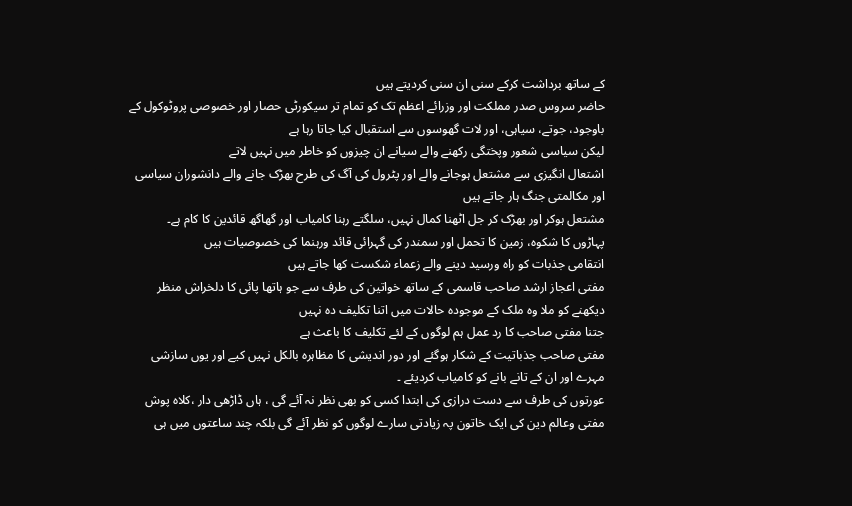کے ساتھ برداشت کرکے سنی ان سنی کردیتے ہیں
حاضر سروس صدر مملکت اور وزرائے اعظم تک کو تمام تر سیکورٹی حصار اور خصوصی پروٹوکول کے باوجود، جوتے، سیاہی، اور لات گھوسوں سے استقبال کیا جاتا رہا ہے
لیکن سیاسی شعور وپختگی رکھنے والے سیانے ان چیزوں کو خاطر میں نہیں لاتے
اشتعال انگیزی سے مشتعل ہوجانے والے اور پٹرول کی آگ کی طرح بھڑک جانے والے دانشوران سیاسی اور مکالمتی جنگ ہار جاتے ہیں
مشتعل ہوکر اور بھڑک کر جل اٹھنا کمال نہیں، سلگتے رہنا کامیاب اور گھاگھ قائدین کا کام ہے۔
پہاڑوں کا شکوہ، زمین کا تحمل اور سمندر کی گہرائی قائد ورہنما کی خصوصیات ہیں
انتقامی جذبات کو راہ ورسید دینے والے زعماء شکست کھا جاتے ہیں
مفتی اعجاز ارشد صاحب قاسمی کے ساتھ خواتین کی طرف سے جو ہاتھا پائی کا دلخراش منظر دیکھنے کو ملا وہ ملک کے موجودہ حالات میں اتنا تکلیف دہ نہیں
جتنا مفتی صاحب کا رد عمل ہم لوگوں کے لئے تکلیف کا باعث ہے
مفتی صاحب جذباتیت کے شکار ہوگئے اور دور اندیشی کا مظاہرہ بالکل نہیں کیے اور یوں سازشی مہرے اور ان کے تانے بانے کو کامیاب کردیئے ۔
عورتوں کی طرف سے دست درازی کی ابتدا کسی کو بھی نظر نہ آئے گی ، ہاں ڈاڑھی دار ،کلاہ پوش مفتی وعالم دین کی ایک خاتون پہ زیادتی سارے لوگوں کو نظر آئے گی بلکہ چند ساعتوں میں ہی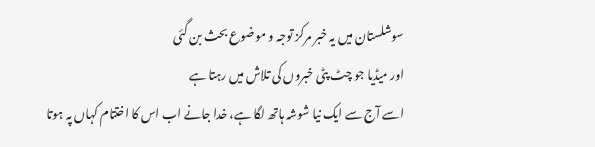سوشلستان میں یہ خبر مرکز توجہ و موضوع بحث بن گئی
اور میڈیا جو چٹ پٹی خبروں کی تلاش میں رہتا ہے
اسے آج سے ایک نیا شوشہ ہاتھ لگا ہے، خدا جانے اب اس کا اختتام کہاں پہ ہوتا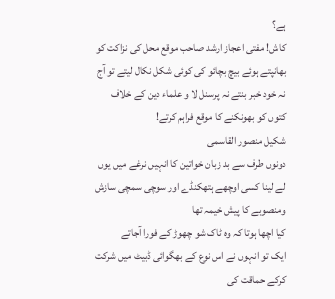ہے؟
کاش! مفتی اعجاز ارشد صاحب موقع محل کی نزاکت کو بھانپتے ہوئے بیچ بچائو کی کوئی شکل نکال لیتے تو آج نہ خود خبر بنتے نہ پرسنل لا و علماء دین کے خلاف کتوں کو بھونکنے کا موقع فراہم کرتے!
شکیل منصور القاسمی
دونوں طرف سے بد زبان خواتین کا انہیں نرغے میں یوں لے لینا کسی اوچھے ہتھکنڈے اور سوچی سمچی سازش ومنصوبے کا پیش خیمہ تھا
کیا اچھا ہوتا کہ وہ ٹاک شو چھوڑ کے فورا آجاتے
ایک تو انہوں نے اس نوع کے بھگوائی ڈبیٹ میں شرکت کرکے حماقت کی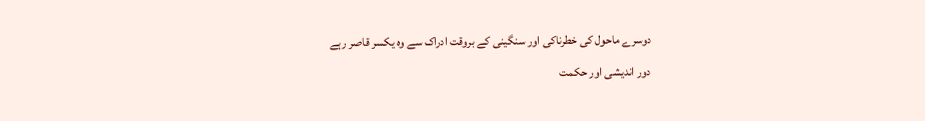دوسرے ماحول کی خطرناکی اور سنگینی کے بروقت ادراک سے وہ یکسر قاصر رہے
دور اندیشی اور حکمت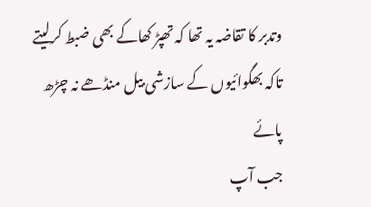وتدبر کا تقاضہ یہ تھا کہ تھپڑ کھاکے بھی ضبط کرلیتے
تاکہ بھگوائیوں کے سازشی بیل منڈھے نہ چڑھ پائے
جب آپ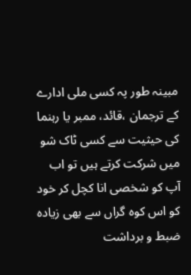مبینہ طور پہ کسی ملی ادارے کے ترجمان ،قائد، ممبر یا رہنما کی حیثیت سے کسی ٹاک شو میں شرکت کرتے ہیں تو اب آپ کو شخصی انا کچل کر خود کو اس کوہ گراں سے بھی زیادہ ضبط و برداشت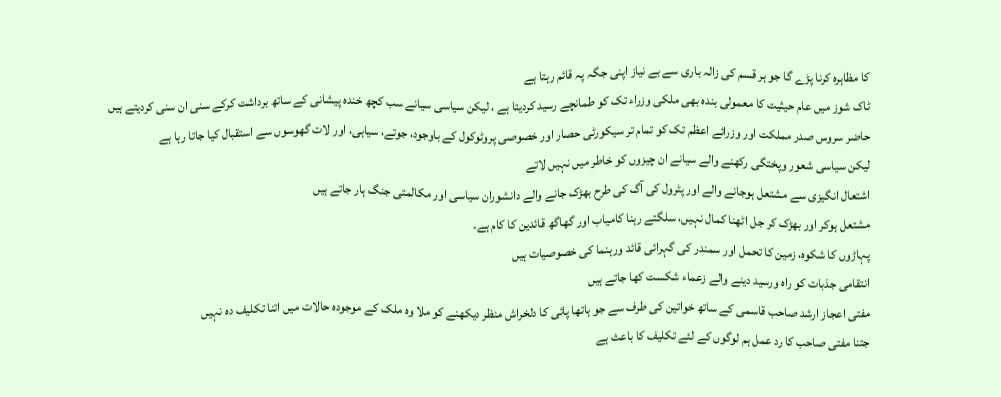کا مظاہرہ کرنا پڑے گا جو ہر قسم کی زالہ باری سے بے نیاز اپنی جگہ پہ قائم رہتا ہے
ٹاک شوز میں عام حیثیت کا معمولی بندہ بھی ملکی وزراء تک کو طمانچے رسید کردیتا ہے ، لیکن سیاسی سیانے سب کچھ خندہ پیشانی کے ساتھ برداشت کرکے سنی ان سنی کردیتے ہیں
حاضر سروس صدر مملکت اور وزرائے اعظم تک کو تمام تر سیکورٹی حصار اور خصوصی پروٹوکول کے باوجود، جوتے، سیاہی، اور لات گھوسوں سے استقبال کیا جاتا رہا ہے
لیکن سیاسی شعور وپختگی رکھنے والے سیانے ان چیزوں کو خاطر میں نہیں لاتے
اشتعال انگیزی سے مشتعل ہوجانے والے اور پٹرول کی آگ کی طرح بھڑک جانے والے دانشوران سیاسی اور مکالمتی جنگ ہار جاتے ہیں
مشتعل ہوکر اور بھڑک کر جل اٹھنا کمال نہیں، سلگتے رہنا کامیاب اور گھاگھ قائدین کا کام ہے۔
پہاڑوں کا شکوہ، زمین کا تحمل اور سمندر کی گہرائی قائد ورہنما کی خصوصیات ہیں
انتقامی جذبات کو راہ ورسید دینے والے زعماء شکست کھا جاتے ہیں
مفتی اعجاز ارشد صاحب قاسمی کے ساتھ خواتین کی طرف سے جو ہاتھا پائی کا دلخراش منظر دیکھنے کو ملا وہ ملک کے موجودہ حالات میں اتنا تکلیف دہ نہیں
جتنا مفتی صاحب کا رد عمل ہم لوگوں کے لئے تکلیف کا باعث ہے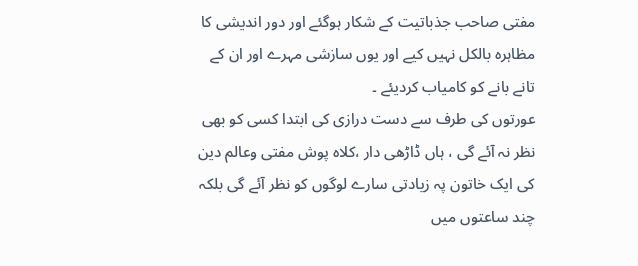مفتی صاحب جذباتیت کے شکار ہوگئے اور دور اندیشی کا مظاہرہ بالکل نہیں کیے اور یوں سازشی مہرے اور ان کے تانے بانے کو کامیاب کردیئے ۔
عورتوں کی طرف سے دست درازی کی ابتدا کسی کو بھی نظر نہ آئے گی ، ہاں ڈاڑھی دار ،کلاہ پوش مفتی وعالم دین کی ایک خاتون پہ زیادتی سارے لوگوں کو نظر آئے گی بلکہ چند ساعتوں میں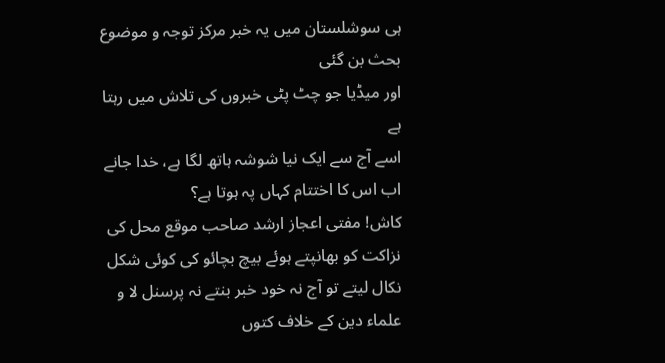ہی سوشلستان میں یہ خبر مرکز توجہ و موضوع بحث بن گئی
اور میڈیا جو چٹ پٹی خبروں کی تلاش میں رہتا ہے
اسے آج سے ایک نیا شوشہ ہاتھ لگا ہے، خدا جانے اب اس کا اختتام کہاں پہ ہوتا ہے؟
کاش! مفتی اعجاز ارشد صاحب موقع محل کی نزاکت کو بھانپتے ہوئے بیچ بچائو کی کوئی شکل نکال لیتے تو آج نہ خود خبر بنتے نہ پرسنل لا و علماء دین کے خلاف کتوں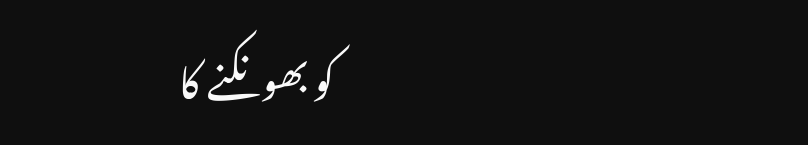کو بھونکنے کا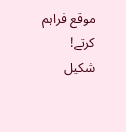موقع فراہم کرتے!
شکیل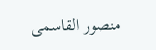منصور القاسمی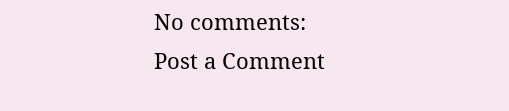No comments:
Post a Comment